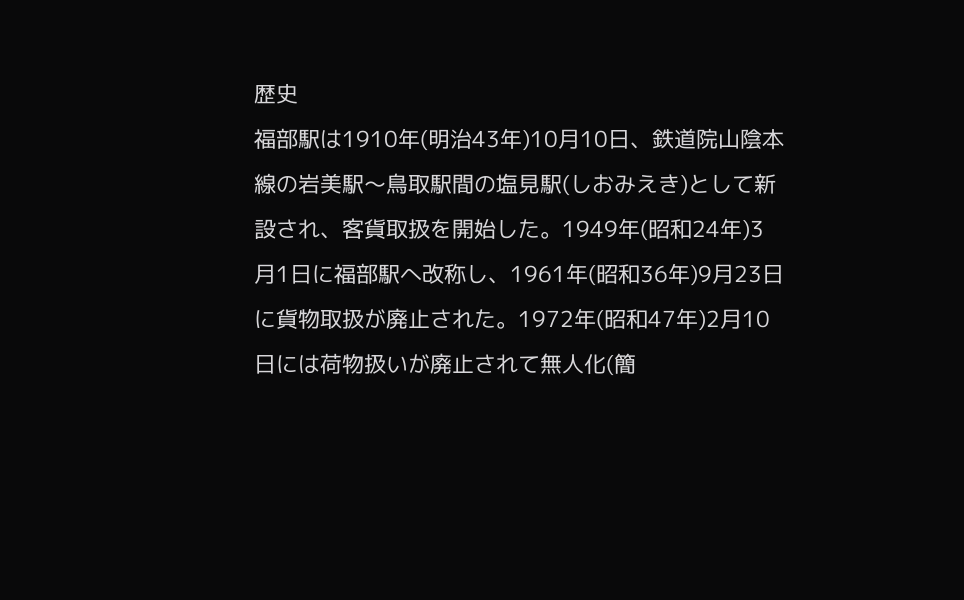歴史
福部駅は1910年(明治43年)10月10日、鉄道院山陰本線の岩美駅〜鳥取駅間の塩見駅(しおみえき)として新設され、客貨取扱を開始した。1949年(昭和24年)3月1日に福部駅へ改称し、1961年(昭和36年)9月23日に貨物取扱が廃止された。1972年(昭和47年)2月10日には荷物扱いが廃止されて無人化(簡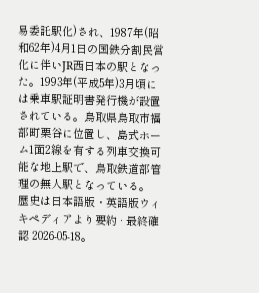易委託駅化)され、1987年(昭和62年)4月1日の国鉄分割民営化に伴いJR西日本の駅となった。1993年(平成5年)3月頃には乗車駅証明書発行機が設置されている。鳥取県鳥取市福部町栗谷に位置し、島式ホーム1面2線を有する列車交換可能な地上駅で、鳥取鉄道部管理の無人駅となっている。
歴史は日本語版・英語版ウィキペディアより要約 · 最終確認 2026-05-18。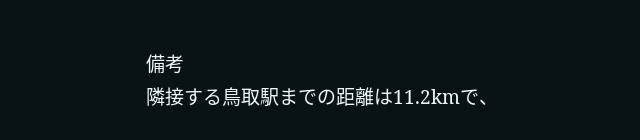備考
隣接する鳥取駅までの距離は11.2kmで、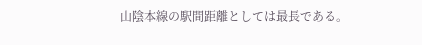山陰本線の駅間距離としては最長である。